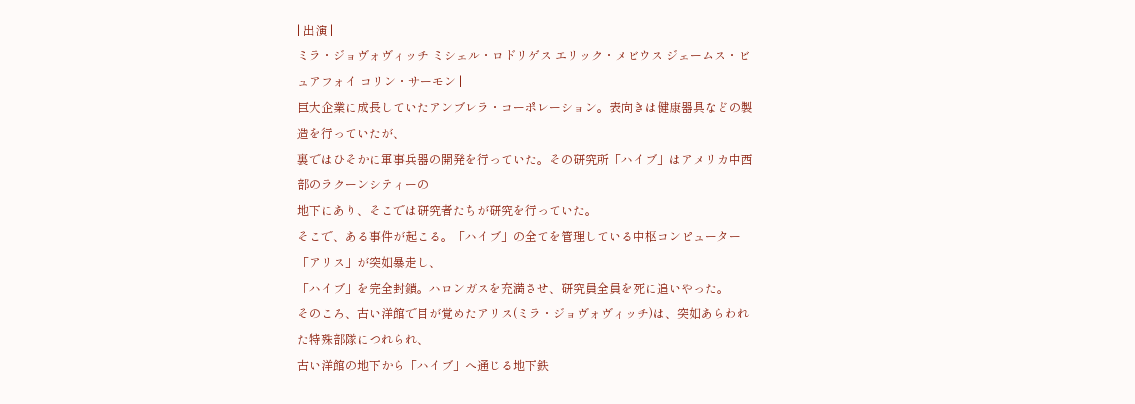| 出演 |
ミラ・ジョヴォヴィッチ ミシェル・ロドリゲス エリック・メビウス ジェームス・ビュアフォイ コリン・サーモン |
巨大企業に成長していたアンブレラ・コーポレーション。表向きは健康器具などの製造を行っていたが、
裏ではひそかに軍事兵器の開発を行っていた。その研究所「ハイブ」はアメリカ中西部のラクーンシティーの
地下にあり、そこでは研究者たちが研究を行っていた。
そこで、ある事件が起こる。「ハイブ」の全てを管理している中枢コンピューター「アリス」が突如暴走し、
「ハイブ」を完全封鎖。ハロンガスを充満させ、研究員全員を死に追いやった。
そのころ、古い洋館で目が覚めたアリス(ミラ・ジョヴォヴィッチ)は、突如あらわれた特殊部隊につれられ、
古い洋館の地下から「ハイブ」へ通じる地下鉄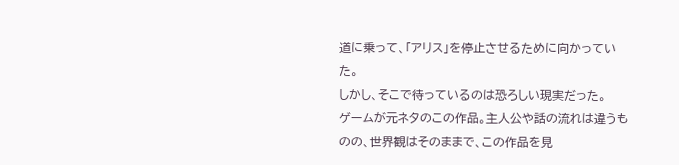道に乗って、「アリス」を停止させるために向かっていた。
しかし、そこで待っているのは恐ろしい現実だった。
ゲームが元ネタのこの作品。主人公や話の流れは違うものの、世界観はそのままで、この作品を見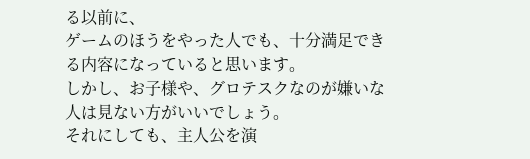る以前に、
ゲームのほうをやった人でも、十分満足できる内容になっていると思います。
しかし、お子様や、グロテスクなのが嫌いな人は見ない方がいいでしょう。
それにしても、主人公を演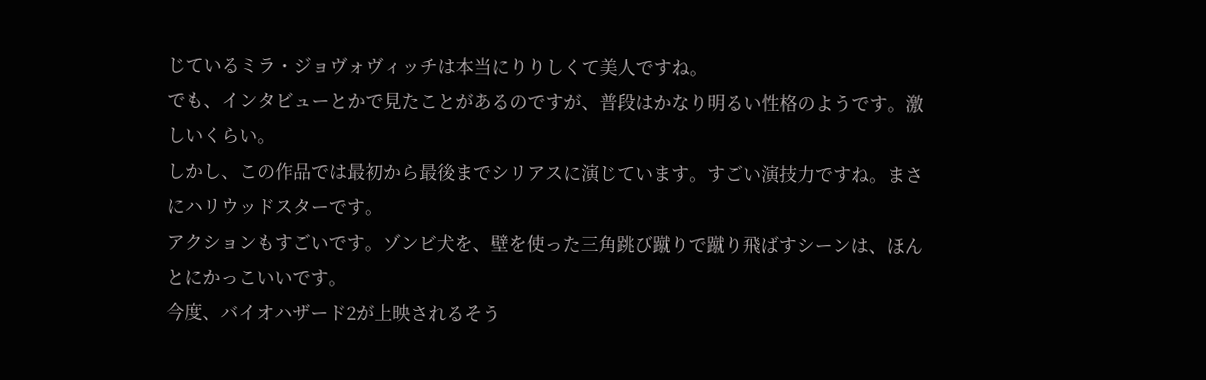じているミラ・ジョヴォヴィッチは本当にりりしくて美人ですね。
でも、インタビューとかで見たことがあるのですが、普段はかなり明るい性格のようです。激しいくらい。
しかし、この作品では最初から最後までシリアスに演じています。すごい演技力ですね。まさにハリウッドスターです。
アクションもすごいです。ゾンビ犬を、壁を使った三角跳び蹴りで蹴り飛ばすシーンは、ほんとにかっこいいです。
今度、バイオハザード2が上映されるそう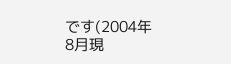です(2004年8月現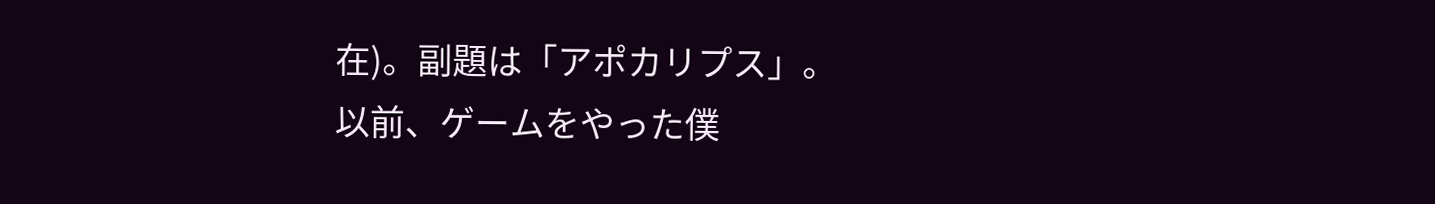在)。副題は「アポカリプス」。
以前、ゲームをやった僕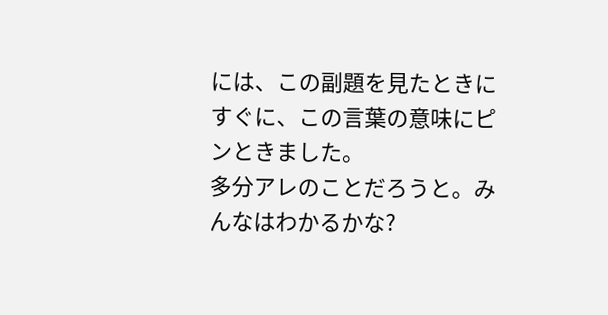には、この副題を見たときにすぐに、この言葉の意味にピンときました。
多分アレのことだろうと。みんなはわかるかな?